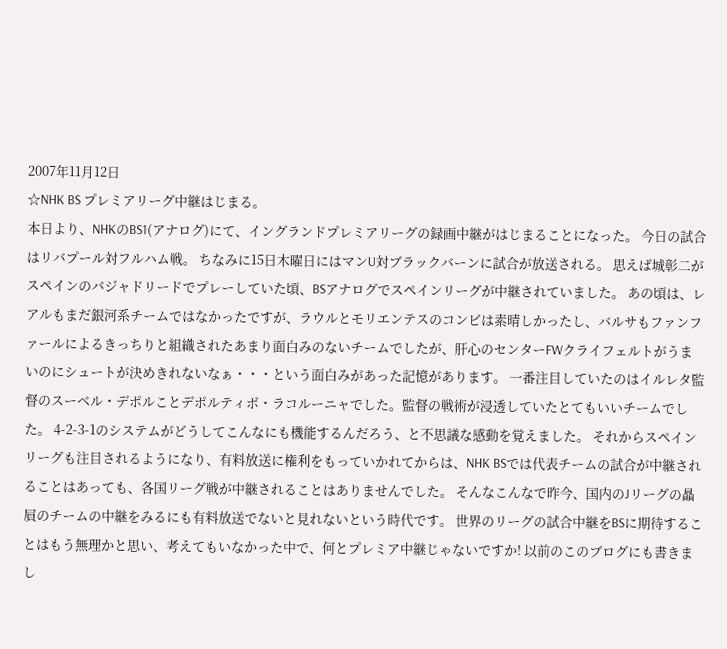2007年11月12日
☆NHK BS プレミアリーグ中継はじまる。
本日より、NHKのBS1(アナログ)にて、イングランドプレミアリーグの録画中継がはじまることになった。 今日の試合はリバプール対フルハム戦。 ちなみに15日木曜日にはマンU対ブラックバーンに試合が放送される。 思えば城彰二がスペインのバジャドリードでプレーしていた頃、BSアナログでスペインリーグが中継されていました。 あの頃は、レアルもまだ銀河系チームではなかったですが、ラウルとモリエンテスのコンビは素晴しかったし、バルサもファンファールによるきっちりと組織されたあまり面白みのないチームでしたが、肝心のセンターFWクライフェルトがうまいのにシュートが決めきれないなぁ・・・という面白みがあった記憶があります。 一番注目していたのはイルレタ監督のスーベル・デポルことデポルティボ・ラコルーニャでした。監督の戦術が浸透していたとてもいいチームでした。 4-2-3-1のシステムがどうしてこんなにも機能するんだろう、と不思議な感動を覚えました。 それからスペインリーグも注目されるようになり、有料放送に権利をもっていかれてからは、NHK BSでは代表チームの試合が中継されることはあっても、各国リーグ戦が中継されることはありませんでした。 そんなこんなで昨今、国内のJリーグの贔屓のチームの中継をみるにも有料放送でないと見れないという時代です。 世界のリーグの試合中継をBSに期待することはもう無理かと思い、考えてもいなかった中で、何とプレミア中継じゃないですか! 以前のこのブログにも書きまし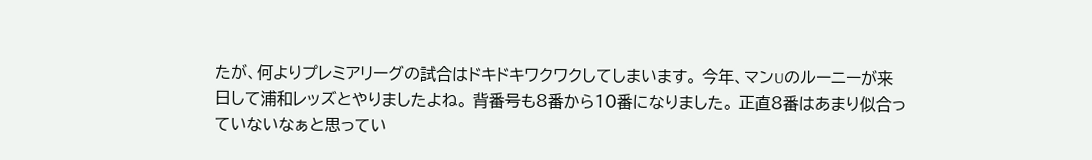たが、何よりプレミアリーグの試合はドキドキワクワクしてしまいます。 今年、マンUのルーニーが来日して浦和レッズとやりましたよね。 背番号も8番から10番になりました。 正直8番はあまり似合っていないなぁと思ってい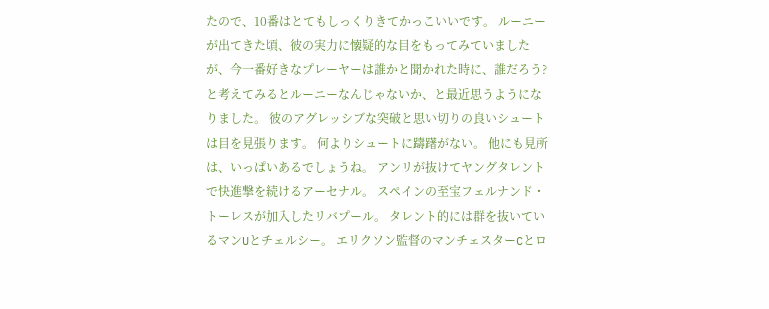たので、10番はとてもしっくりきてかっこいいです。 ルーニーが出てきた頃、彼の実力に懐疑的な目をもってみていましたが、今一番好きなプレーヤーは誰かと聞かれた時に、誰だろう?と考えてみるとルーニーなんじゃないか、と最近思うようになりました。 彼のアグレッシブな突破と思い切りの良いシュートは目を見張ります。 何よりシュートに躊躇がない。 他にも見所は、いっぱいあるでしょうね。 アンリが抜けてヤングタレントで快進撃を続けるアーセナル。 スペインの至宝フェルナンド・トーレスが加入したリバプール。 タレント的には群を抜いているマンUとチェルシー。 エリクソン監督のマンチェスターCとロ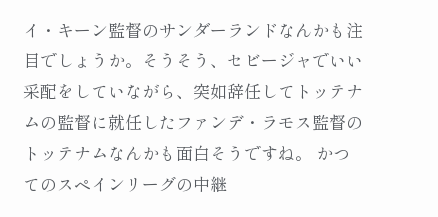イ・キーン監督のサンダーランドなんかも注目でしょうか。そうそう、セビージャでいい采配をしていながら、突如辞任してトッテナムの監督に就任したファンデ・ラモス監督のトッテナムなんかも面白そうですね。 かつてのスペインリーグの中継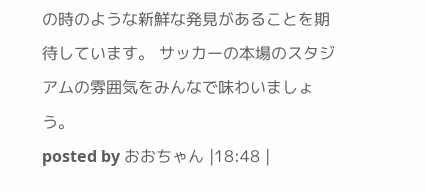の時のような新鮮な発見があることを期待しています。 サッカーの本場のスタジアムの雰囲気をみんなで味わいましょう。
posted by おおちゃん |18:48 |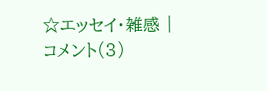☆エッセイ・雑感 |
コメント(3)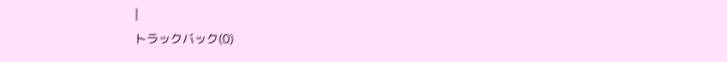|
トラックバック(0)